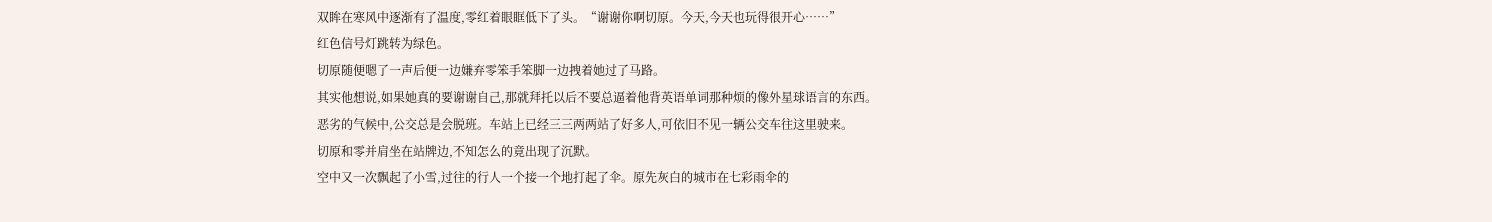双眸在寒风中逐渐有了温度,零红着眼眶低下了头。“谢谢你啊切原。今天,今天也玩得很开心……”
红色信号灯跳转为绿色。
切原随便嗯了一声后便一边嫌弃零笨手笨脚一边拽着她过了马路。
其实他想说,如果她真的要谢谢自己,那就拜托以后不要总逼着他背英语单词那种烦的像外星球语言的东西。
恶劣的气候中,公交总是会脱班。车站上已经三三两两站了好多人,可依旧不见一辆公交车往这里驶来。
切原和零并肩坐在站牌边,不知怎么的竟出现了沉默。
空中又一次飘起了小雪,过往的行人一个接一个地打起了伞。原先灰白的城市在七彩雨伞的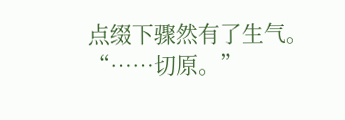点缀下骤然有了生气。
“……切原。”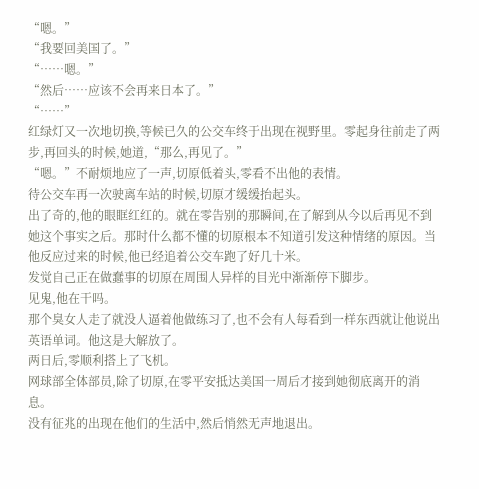“嗯。”
“我要回美国了。”
“……嗯。”
“然后……应该不会再来日本了。”
“……”
红绿灯又一次地切换,等候已久的公交车终于出现在视野里。零起身往前走了两步,再回头的时候,她道,“那么,再见了。”
“嗯。”不耐烦地应了一声,切原低着头,零看不出他的表情。
待公交车再一次驶离车站的时候,切原才缓缓抬起头。
出了奇的,他的眼眶红红的。就在零告别的那瞬间,在了解到从今以后再见不到她这个事实之后。那时什么都不懂的切原根本不知道引发这种情绪的原因。当他反应过来的时候,他已经追着公交车跑了好几十米。
发觉自己正在做蠢事的切原在周围人异样的目光中渐渐停下脚步。
见鬼,他在干吗。
那个臭女人走了就没人逼着他做练习了,也不会有人每看到一样东西就让他说出英语单词。他这是大解放了。
两日后,零顺利搭上了飞机。
网球部全体部员,除了切原,在零平安抵达美国一周后才接到她彻底离开的消息。
没有征兆的出现在他们的生活中,然后悄然无声地退出。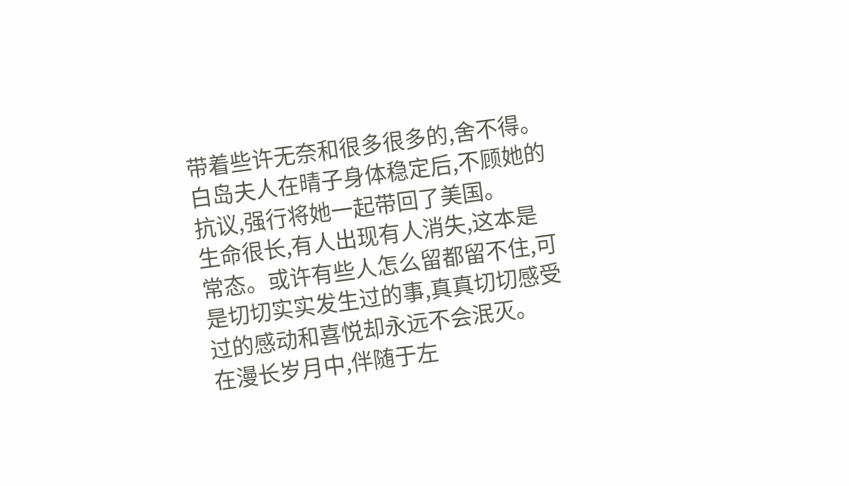带着些许无奈和很多很多的,舍不得。
白岛夫人在晴子身体稳定后,不顾她的抗议,强行将她一起带回了美国。
生命很长,有人出现有人消失,这本是常态。或许有些人怎么留都留不住,可是切切实实发生过的事,真真切切感受过的感动和喜悦却永远不会泯灭。
在漫长岁月中,伴随于左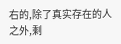右的,除了真实存在的人之外,剩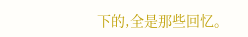下的,全是那些回忆。